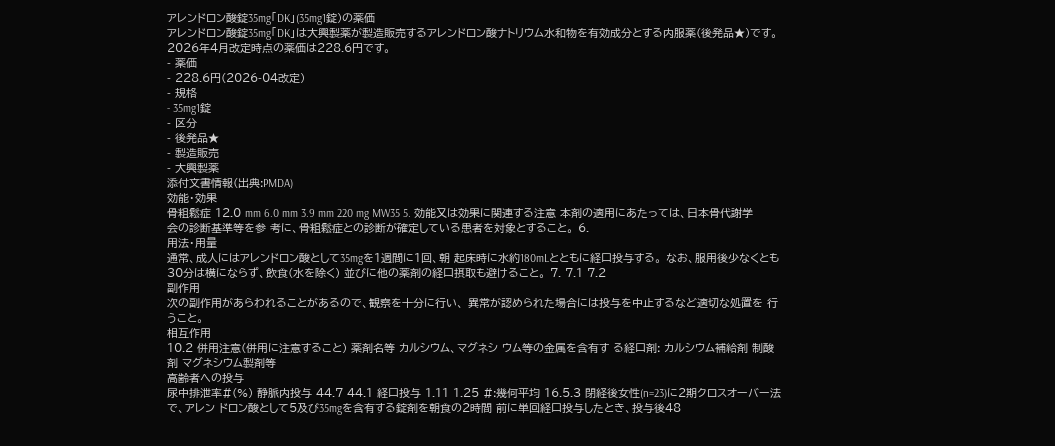アレンドロン酸錠35mg「DK」(35mg1錠)の薬価
アレンドロン酸錠35mg「DK」は大興製薬が製造販売するアレンドロン酸ナトリウム水和物を有効成分とする内服薬(後発品★)です。2026年4月改定時点の薬価は228.6円です。
- 薬価
- 228.6円(2026-04改定)
- 規格
- 35mg1錠
- 区分
- 後発品★
- 製造販売
- 大興製薬
添付文書情報(出典:PMDA)
効能・効果
骨粗鬆症 12.0 mm 6.0 mm 3.9 mm 220 mg MW35 5. 効能又は効果に関連する注意 本剤の適用にあたっては、日本骨代謝学会の診断基準等を参 考に、骨粗鬆症との診断が確定している患者を対象とすること。 6.
用法・用量
通常、成人にはアレンドロン酸として35mgを1週間に1回、朝 起床時に水約180mLとともに経口投与する。 なお、服用後少なくとも30分は横にならず、飲食(水を除く) 並びに他の薬剤の経口摂取も避けること。 7. 7.1 7.2
副作用
次の副作用があらわれることがあるので、観察を十分に行い、 異常が認められた場合には投与を中止するなど適切な処置を 行うこと。
相互作用
10.2 併用注意(併用に注意すること) 薬剤名等 カルシウム、マグネシ ウム等の金属を含有す る経口剤: カルシウム補給剤 制酸剤 マグネシウム製剤等
高齢者への投与
尿中排泄率#(%) 静脈内投与 44.7 44.1 経口投与 1.11 1.25 #:幾何平均 16.5.3 閉経後女性(n=23)に2期クロスオーバー法で、アレン ドロン酸として5及び35mgを含有する錠剤を朝食の2時間 前に単回経口投与したとき、投与後48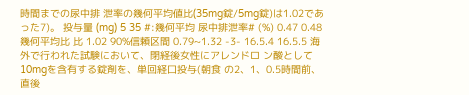時間までの尿中排 泄率の幾何平均値比(35mg錠/5mg錠)は1.02であった7)。 投与量 (mg) 5 35 #:幾何平均 尿中排泄率# (%) 0.47 0.48 幾何平均比 比 1.02 90%信頼区間 0.79~1.32 -3- 16.5.4 16.5.5 海外で行われた試験において、閉経後女性にアレンドロ ン酸として10mgを含有する錠剤を、単回経口投与(朝食 の2、1、0.5時間前、直後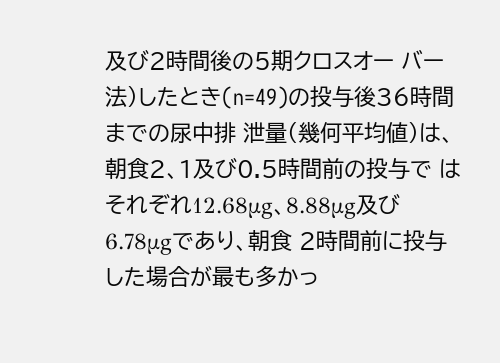及び2時間後の5期クロスオー バー法)したとき(n=49)の投与後36時間までの尿中排 泄量(幾何平均値)は、朝食2、1及び0.5時間前の投与で はそれぞれ12.68μg、8.88μg及び6.78μgであり、朝食 2時間前に投与した場合が最も多かっ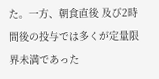た。一方、朝食直後 及び2時間後の投与では多くが定量限界未満であった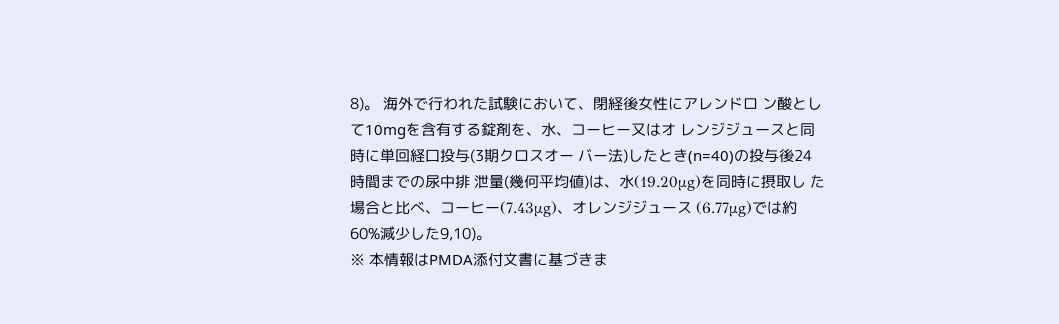8)。 海外で行われた試験において、閉経後女性にアレンドロ ン酸として10mgを含有する錠剤を、水、コーヒー又はオ レンジジュースと同時に単回経口投与(3期クロスオー バー法)したとき(n=40)の投与後24時間までの尿中排 泄量(幾何平均値)は、水(19.20μg)を同時に摂取し た場合と比べ、コーヒー(7.43μg)、オレンジジュース (6.77μg)では約60%減少した9,10)。
※ 本情報はPMDA添付文書に基づきま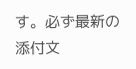す。必ず最新の添付文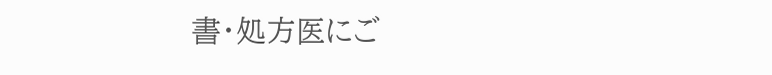書・処方医にご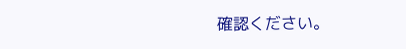確認ください。